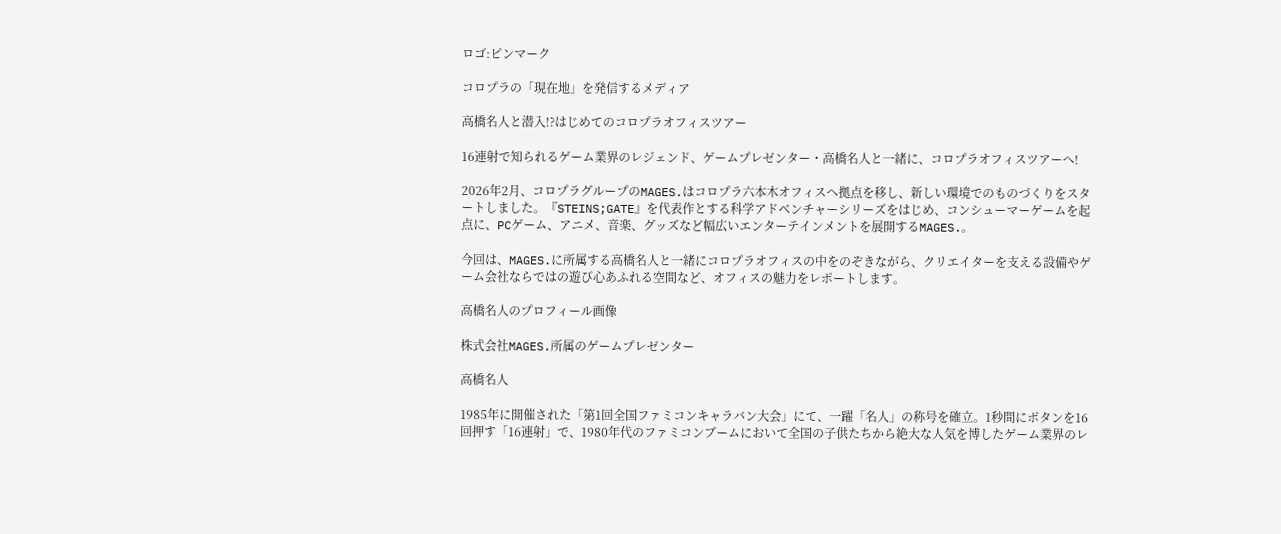ロゴ:ピンマーク

コロプラの「現在地」を発信するメディア

高橋名人と潜入!?はじめてのコロプラオフィスツアー

16連射で知られるゲーム業界のレジェンド、ゲームプレゼンター・高橋名人と一緒に、コロプラオフィスツアーへ!

2026年2月、コロプラグループのMAGES.はコロプラ六本木オフィスへ拠点を移し、新しい環境でのものづくりをスタートしました。『STEINS;GATE』を代表作とする科学アドベンチャーシリーズをはじめ、コンシューマーゲームを起点に、PCゲーム、アニメ、音楽、グッズなど幅広いエンターテインメントを展開するMAGES.。

今回は、MAGES.に所属する高橋名人と一緒にコロプラオフィスの中をのぞきながら、クリエイターを支える設備やゲーム会社ならではの遊び心あふれる空間など、オフィスの魅力をレポートします。

高橋名人のプロフィール画像

株式会社MAGES.所属のゲームプレゼンター

高橋名人

1985年に開催された「第1回全国ファミコンキャラバン大会」にて、一躍「名人」の称号を確立。1秒間にボタンを16回押す「16連射」で、1980年代のファミコンブームにおいて全国の子供たちから絶大な人気を博したゲーム業界のレ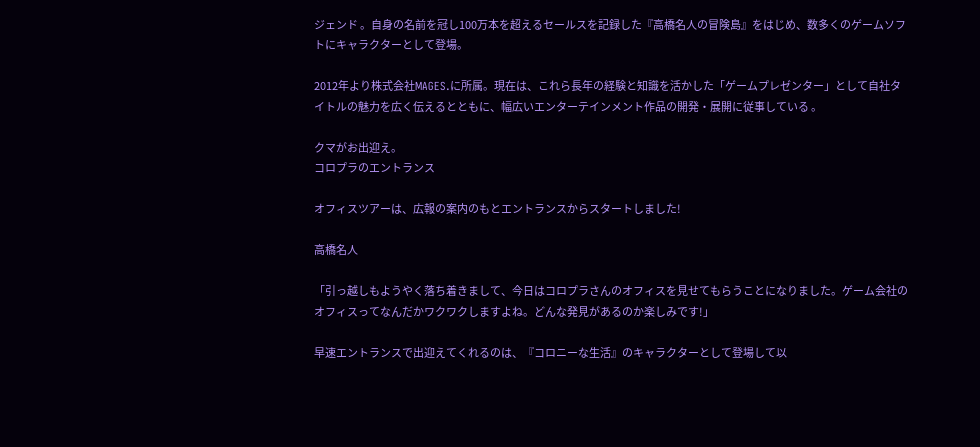ジェンド 。自身の名前を冠し100万本を超えるセールスを記録した『高橋名人の冒険島』をはじめ、数多くのゲームソフトにキャラクターとして登場。

2012年より株式会社MAGES.に所属。現在は、これら長年の経験と知識を活かした「ゲームプレゼンター」として自社タイトルの魅力を広く伝えるとともに、幅広いエンターテインメント作品の開発・展開に従事している 。

クマがお出迎え。
コロプラのエントランス

オフィスツアーは、広報の案内のもとエントランスからスタートしました!

高橋名人

「引っ越しもようやく落ち着きまして、今日はコロプラさんのオフィスを見せてもらうことになりました。ゲーム会社のオフィスってなんだかワクワクしますよね。どんな発見があるのか楽しみです!」

早速エントランスで出迎えてくれるのは、『コロニーな生活』のキャラクターとして登場して以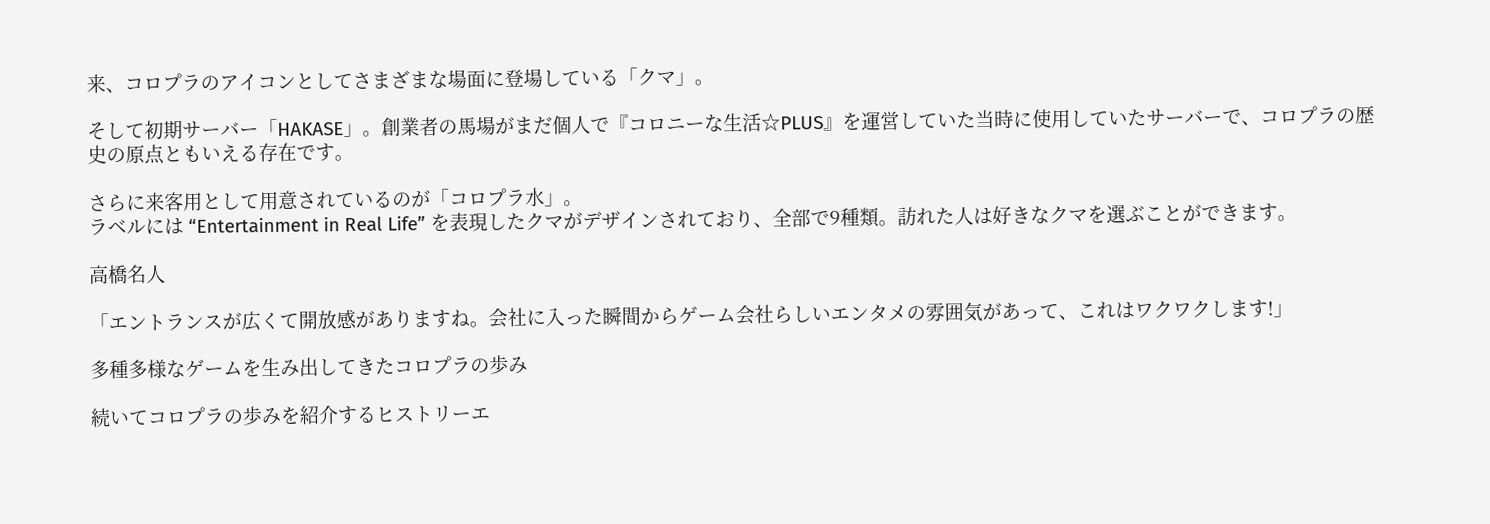来、コロプラのアイコンとしてさまざまな場面に登場している「クマ」。

そして初期サーバー「HAKASE」。創業者の馬場がまだ個人で『コロニーな生活☆PLUS』を運営していた当時に使用していたサーバーで、コロプラの歴史の原点ともいえる存在です。

さらに来客用として用意されているのが「コロプラ水」。
ラベルには “Entertainment in Real Life” を表現したクマがデザインされており、全部で9種類。訪れた人は好きなクマを選ぶことができます。

高橋名人

「エントランスが広くて開放感がありますね。会社に入った瞬間からゲーム会社らしいエンタメの雰囲気があって、これはワクワクします!」

多種多様なゲームを生み出してきたコロプラの歩み

続いてコロプラの歩みを紹介するヒストリーエ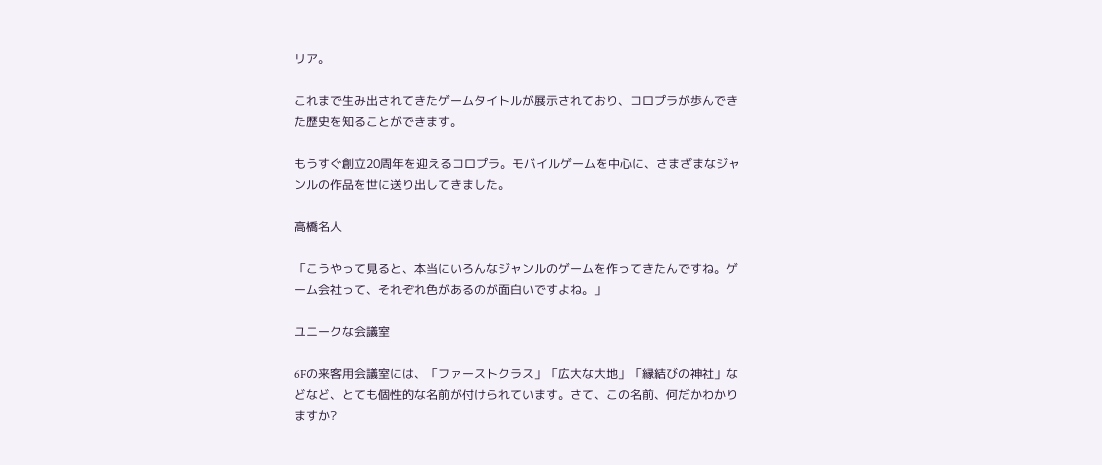リア。

これまで生み出されてきたゲームタイトルが展示されており、コロプラが歩んできた歴史を知ることができます。

もうすぐ創立20周年を迎えるコロプラ。モバイルゲームを中心に、さまざまなジャンルの作品を世に送り出してきました。

高橋名人

「こうやって見ると、本当にいろんなジャンルのゲームを作ってきたんですね。ゲーム会社って、それぞれ色があるのが面白いですよね。」

ユニークな会議室

6Fの来客用会議室には、「ファーストクラス」「広大な大地」「縁結びの神社」などなど、とても個性的な名前が付けられています。さて、この名前、何だかわかりますか?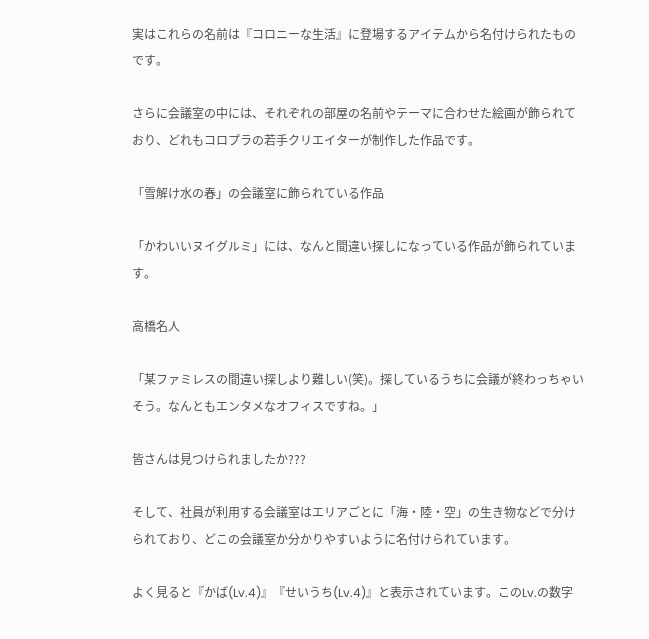実はこれらの名前は『コロニーな生活』に登場するアイテムから名付けられたものです。

さらに会議室の中には、それぞれの部屋の名前やテーマに合わせた絵画が飾られており、どれもコロプラの若手クリエイターが制作した作品です。

「雪解け水の春」の会議室に飾られている作品

「かわいいヌイグルミ」には、なんと間違い探しになっている作品が飾られています。

高橋名人

「某ファミレスの間違い探しより難しい(笑)。探しているうちに会議が終わっちゃいそう。なんともエンタメなオフィスですね。」

皆さんは見つけられましたか???

そして、社員が利用する会議室はエリアごとに「海・陸・空」の生き物などで分けられており、どこの会議室か分かりやすいように名付けられています。

よく見ると『かば(Lv.4)』『せいうち(Lv.4)』と表示されています。このLv.の数字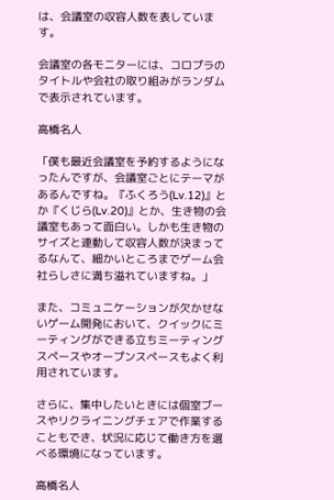は、会議室の収容人数を表しています。

会議室の各モニターには、コロプラのタイトルや会社の取り組みがランダムで表示されています。

高橋名人

「僕も最近会議室を予約するようになったんですが、会議室ごとにテーマがあるんですね。『ふくろう(Lv.12)』とか『くじら(Lv.20)』とか、生き物の会議室もあって面白い。しかも生き物のサイズと連動して収容人数が決まってるなんて、細かいところまでゲーム会社らしさに満ち溢れていますね。」

また、コミュニケーションが欠かせないゲーム開発において、クイックにミーティングができる立ちミーティングスペースやオープンスペースもよく利用されています。

さらに、集中したいときには個室ブースやリクライニングチェアで作業することもでき、状況に応じて働き方を選べる環境になっています。

高橋名人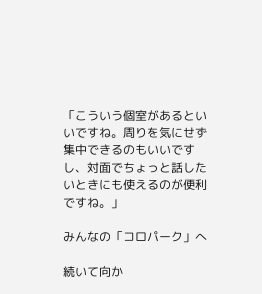「こういう個室があるといいですね。周りを気にせず集中できるのもいいですし、対面でちょっと話したいときにも使えるのが便利ですね。」

みんなの「コロパーク」へ

続いて向か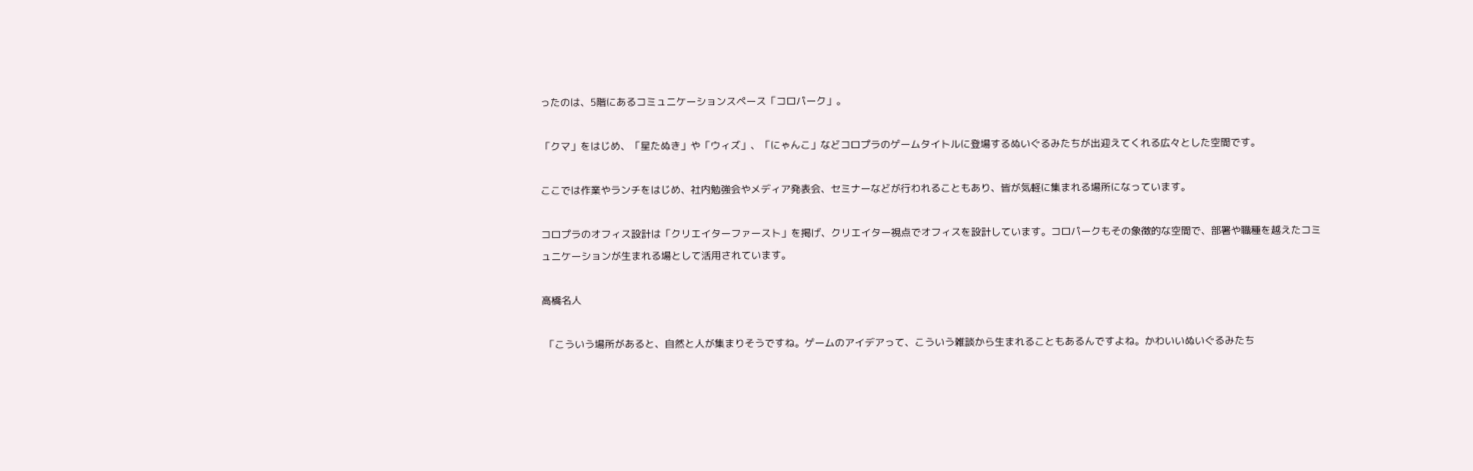ったのは、5階にあるコミュニケーションスペース「コロパーク」。

「クマ」をはじめ、「星たぬき」や「ウィズ」、「にゃんこ」などコロプラのゲームタイトルに登場するぬいぐるみたちが出迎えてくれる広々とした空間です。

ここでは作業やランチをはじめ、社内勉強会やメディア発表会、セミナーなどが行われることもあり、皆が気軽に集まれる場所になっています。

コロプラのオフィス設計は「クリエイターファースト」を掲げ、クリエイター視点でオフィスを設計しています。コロパークもその象徴的な空間で、部署や職種を越えたコミュニケーションが生まれる場として活用されています。

高橋名人

 「こういう場所があると、自然と人が集まりそうですね。ゲームのアイデアって、こういう雑談から生まれることもあるんですよね。かわいいぬいぐるみたち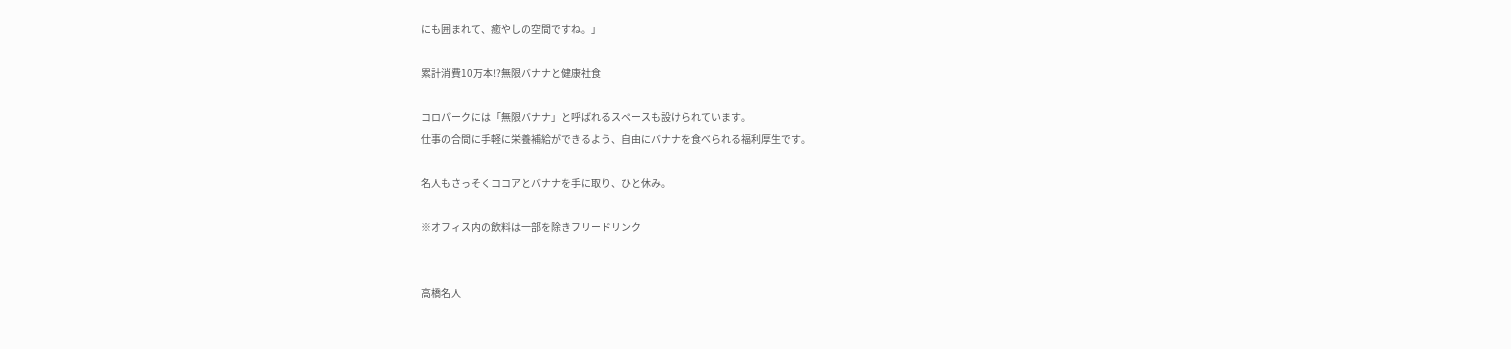にも囲まれて、癒やしの空間ですね。」

累計消費10万本!?無限バナナと健康社食

コロパークには「無限バナナ」と呼ばれるスペースも設けられています。
仕事の合間に手軽に栄養補給ができるよう、自由にバナナを食べられる福利厚生です。

名人もさっそくココアとバナナを手に取り、ひと休み。

※オフィス内の飲料は一部を除きフリードリンク


高橋名人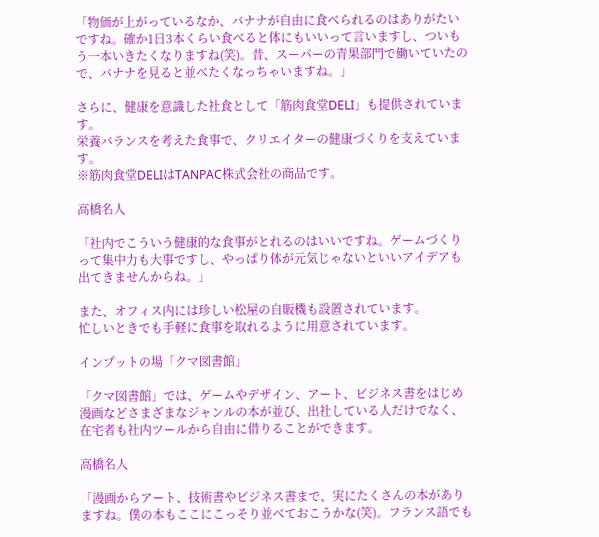「物価が上がっているなか、バナナが自由に食べられるのはありがたいですね。確か1日3本くらい食べると体にもいいって言いますし、ついもう一本いきたくなりますね(笑)。昔、スーパーの青果部門で働いていたので、バナナを見ると並べたくなっちゃいますね。」

さらに、健康を意識した社食として「筋肉食堂DELI」も提供されています。
栄養バランスを考えた食事で、クリエイターの健康づくりを支えています。
※筋肉食堂DELIはTANPAC株式会社の商品です。

高橋名人

「社内でこういう健康的な食事がとれるのはいいですね。ゲームづくりって集中力も大事ですし、やっぱり体が元気じゃないといいアイデアも出てきませんからね。」

また、オフィス内には珍しい松屋の自販機も設置されています。
忙しいときでも手軽に食事を取れるように用意されています。

インプットの場「クマ図書館」

「クマ図書館」では、ゲームやデザイン、アート、ビジネス書をはじめ漫画などさまざまなジャンルの本が並び、出社している人だけでなく、在宅者も社内ツールから自由に借りることができます。

高橋名人

「漫画からアート、技術書やビジネス書まで、実にたくさんの本がありますね。僕の本もここにこっそり並べておこうかな(笑)。フランス語でも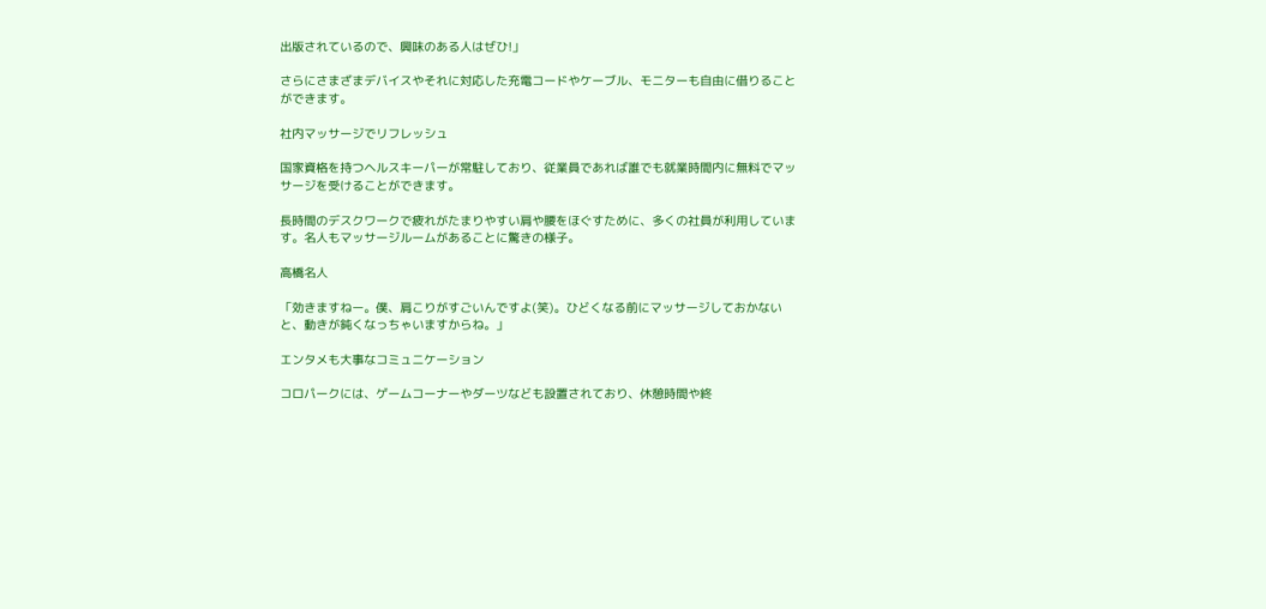出版されているので、興味のある人はぜひ!」

さらにさまざまデバイスやそれに対応した充電コードやケーブル、モニターも自由に借りることができます。

社内マッサージでリフレッシュ

国家資格を持つヘルスキーパーが常駐しており、従業員であれば誰でも就業時間内に無料でマッサージを受けることができます。

長時間のデスクワークで疲れがたまりやすい肩や腰をほぐすために、多くの社員が利用しています。名人もマッサージルームがあることに驚きの様子。

高橋名人

「効きますねー。僕、肩こりがすごいんですよ(笑)。ひどくなる前にマッサージしておかないと、動きが鈍くなっちゃいますからね。」

エンタメも大事なコミュニケーション

コロパークには、ゲームコーナーやダーツなども設置されており、休憩時間や終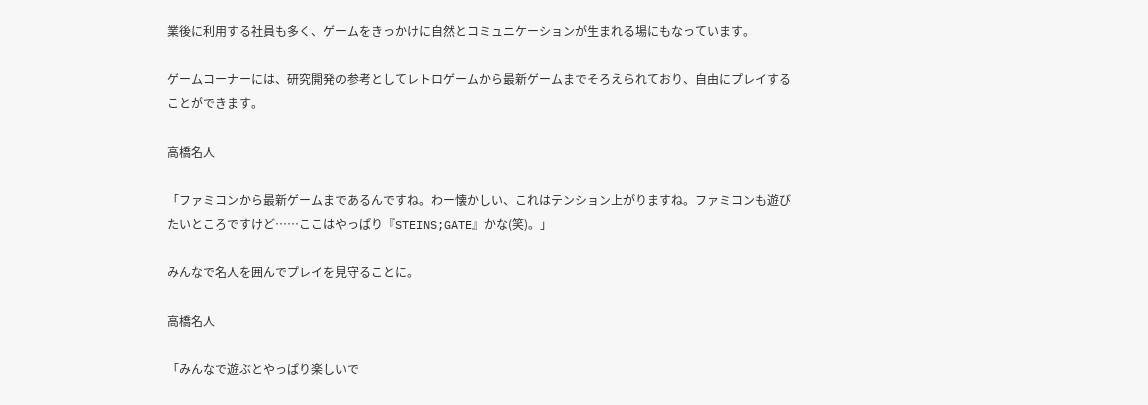業後に利用する社員も多く、ゲームをきっかけに自然とコミュニケーションが生まれる場にもなっています。

ゲームコーナーには、研究開発の参考としてレトロゲームから最新ゲームまでそろえられており、自由にプレイすることができます。

高橋名人

「ファミコンから最新ゲームまであるんですね。わー懐かしい、これはテンション上がりますね。ファミコンも遊びたいところですけど……ここはやっぱり『STEINS;GATE』かな(笑)。」

みんなで名人を囲んでプレイを見守ることに。

高橋名人

「みんなで遊ぶとやっぱり楽しいで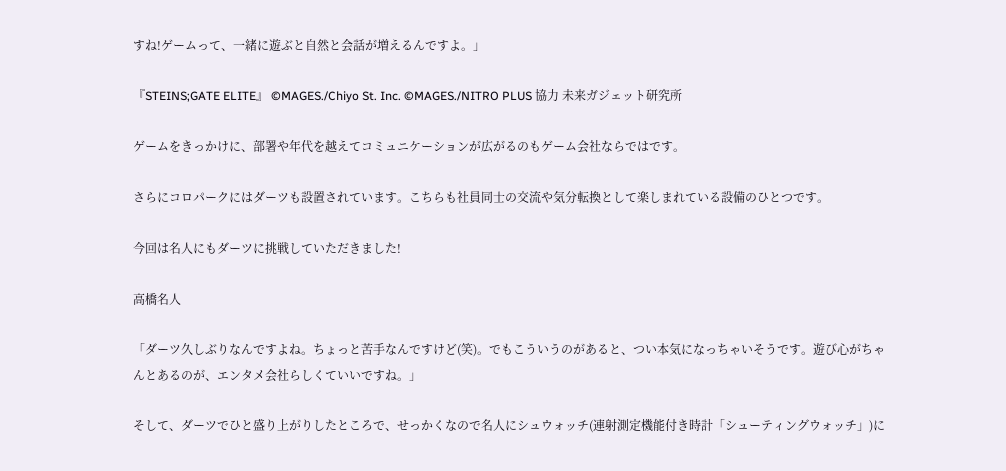すね!ゲームって、一緒に遊ぶと自然と会話が増えるんですよ。」

『STEINS;GATE ELITE』 ©MAGES./Chiyo St. Inc. ©MAGES./NITRO PLUS 協力 未来ガジェット研究所

ゲームをきっかけに、部署や年代を越えてコミュニケーションが広がるのもゲーム会社ならではです。

さらにコロパークにはダーツも設置されています。こちらも社員同士の交流や気分転換として楽しまれている設備のひとつです。

今回は名人にもダーツに挑戦していただきました!

高橋名人

「ダーツ久しぶりなんですよね。ちょっと苦手なんですけど(笑)。でもこういうのがあると、つい本気になっちゃいそうです。遊び心がちゃんとあるのが、エンタメ会社らしくていいですね。」

そして、ダーツでひと盛り上がりしたところで、せっかくなので名人にシュウォッチ(連射測定機能付き時計「シューティングウォッチ」)に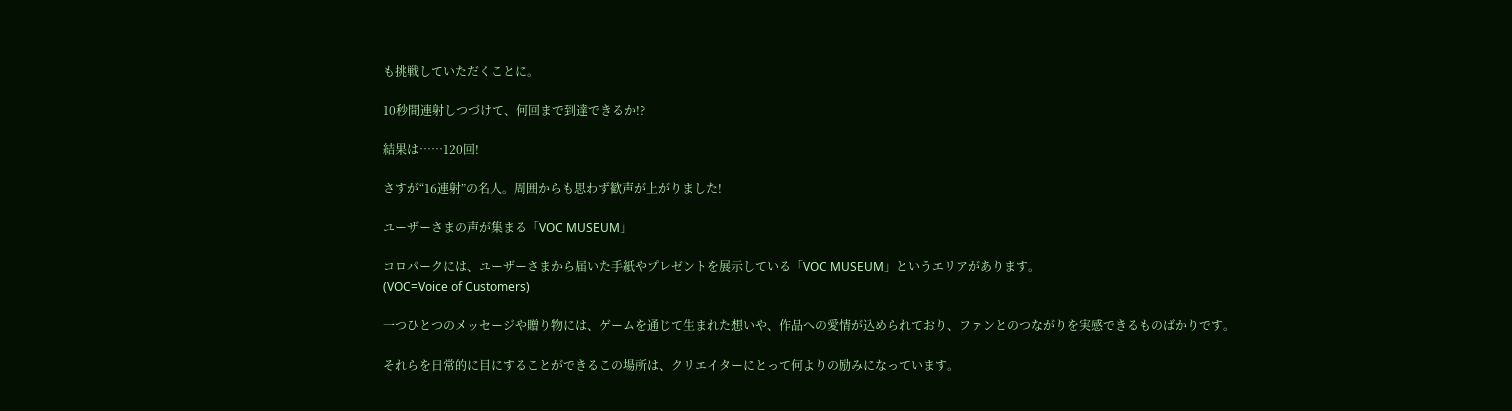も挑戦していただくことに。

10秒間連射しつづけて、何回まで到達できるか!?

結果は……120回!

さすが“16連射”の名人。周囲からも思わず歓声が上がりました!

ユーザーさまの声が集まる「VOC MUSEUM」

コロパークには、ユーザーさまから届いた手紙やプレゼントを展示している「VOC MUSEUM」というエリアがあります。
(VOC=Voice of Customers)

一つひとつのメッセージや贈り物には、ゲームを通じて生まれた想いや、作品への愛情が込められており、ファンとのつながりを実感できるものばかりです。

それらを日常的に目にすることができるこの場所は、クリエイターにとって何よりの励みになっています。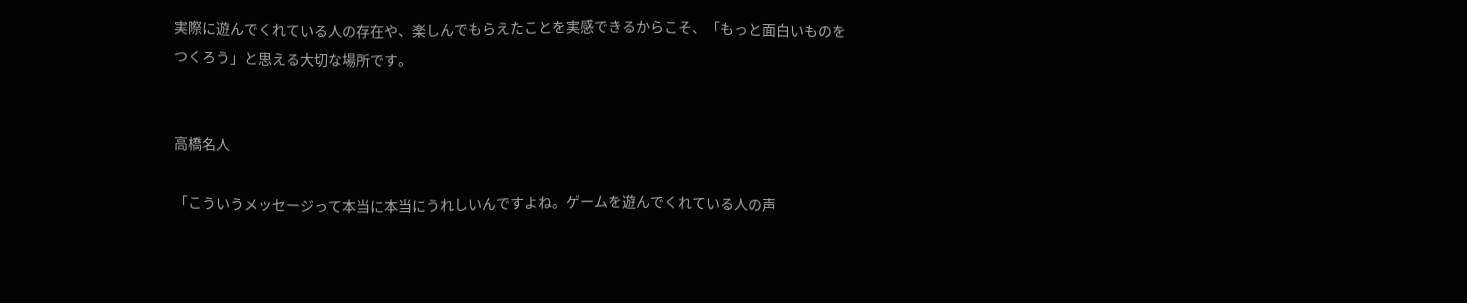実際に遊んでくれている人の存在や、楽しんでもらえたことを実感できるからこそ、「もっと面白いものをつくろう」と思える大切な場所です。


高橋名人

「こういうメッセージって本当に本当にうれしいんですよね。ゲームを遊んでくれている人の声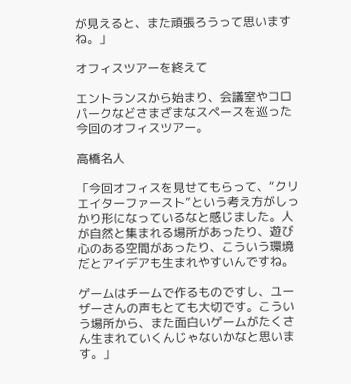が見えると、また頑張ろうって思いますね。」

オフィスツアーを終えて

エントランスから始まり、会議室やコロパークなどさまざまなスペースを巡った今回のオフィスツアー。

高橋名人

「今回オフィスを見せてもらって、“クリエイターファースト”という考え方がしっかり形になっているなと感じました。人が自然と集まれる場所があったり、遊び心のある空間があったり、こういう環境だとアイデアも生まれやすいんですね。

ゲームはチームで作るものですし、ユーザーさんの声もとても大切です。こういう場所から、また面白いゲームがたくさん生まれていくんじゃないかなと思います。」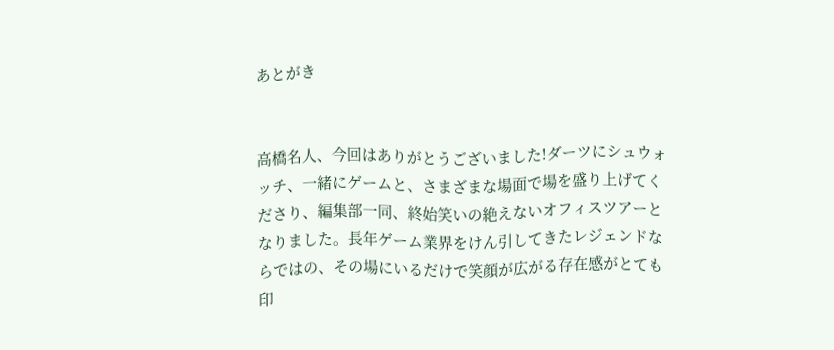あとがき


高橋名人、今回はありがとうございました!ダーツにシュウォッチ、一緒にゲームと、さまざまな場面で場を盛り上げてくださり、編集部一同、終始笑いの絶えないオフィスツアーとなりました。長年ゲーム業界をけん引してきたレジェンドならではの、その場にいるだけで笑顔が広がる存在感がとても印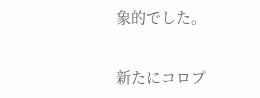象的でした。

新たにコロプ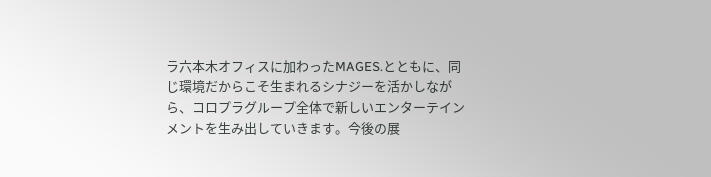ラ六本木オフィスに加わったMAGES.とともに、同じ環境だからこそ生まれるシナジーを活かしながら、コロプラグループ全体で新しいエンターテインメントを生み出していきます。今後の展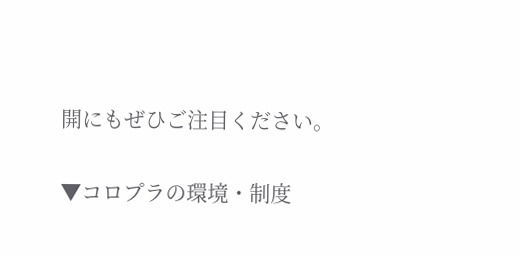開にもぜひご注目ください。

▼コロプラの環境・制度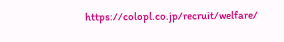https://colopl.co.jp/recruit/welfare/